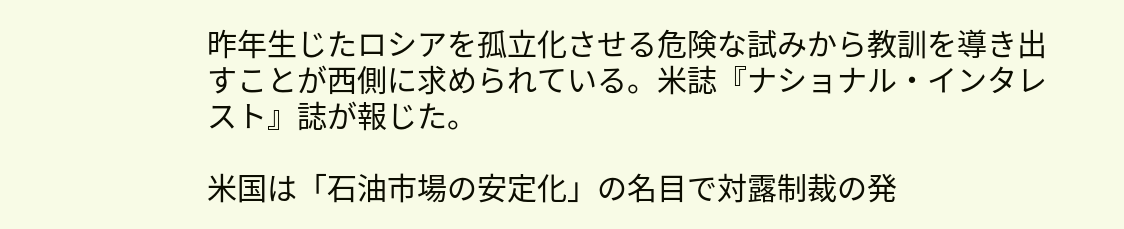昨年生じたロシアを孤立化させる危険な試みから教訓を導き出すことが西側に求められている。米誌『ナショナル・インタレスト』誌が報じた。

米国は「石油市場の安定化」の名目で対露制裁の発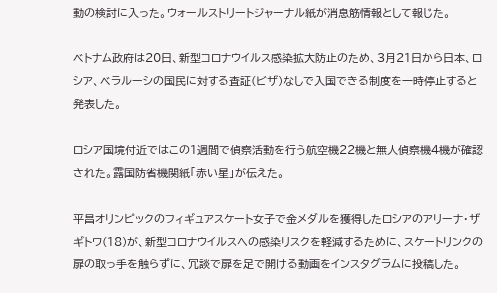動の検討に入った。ウォールストリートジャーナル紙が消息筋情報として報じた。

ベトナム政府は20日、新型コロナウイルス感染拡大防止のため、3月21日から日本、ロシア、ベラルーシの国民に対する査証(ビザ)なしで入国できる制度を一時停止すると発表した。

ロシア国境付近ではこの1週間で偵察活動を行う航空機22機と無人偵察機4機が確認された。露国防省機関紙「赤い星」が伝えた。

平昌オリンピックのフィギュアスケート女子で金メダルを獲得したロシアのアリーナ・ザギトワ(18)が、新型コロナウイルスへの感染リスクを軽減するために、スケートリンクの扉の取っ手を触らずに、冗談で扉を足で開ける動画をインスタグラムに投稿した。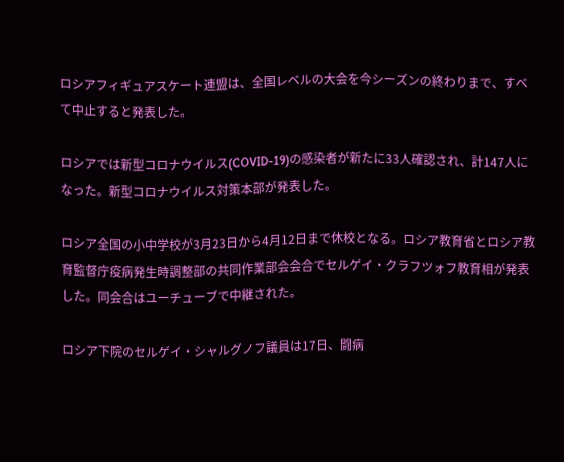ロシアフィギュアスケート連盟は、全国レベルの大会を今シーズンの終わりまで、すべて中止すると発表した。

ロシアでは新型コロナウイルス(COVID-19)の感染者が新たに33人確認され、計147人になった。新型コロナウイルス対策本部が発表した。

ロシア全国の小中学校が3月23日から4月12日まで休校となる。ロシア教育省とロシア教育監督庁疫病発生時調整部の共同作業部会会合でセルゲイ・クラフツォフ教育相が発表した。同会合はユーチューブで中継された。

ロシア下院のセルゲイ・シャルグノフ議員は17日、闘病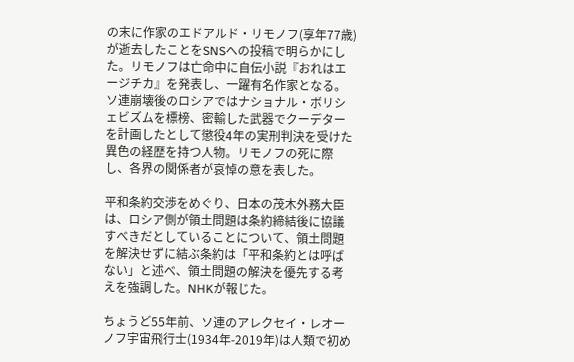の末に作家のエドアルド・リモノフ(享年77歳)が逝去したことをSNSへの投稿で明らかにした。リモノフは亡命中に自伝小説『おれはエージチカ』を発表し、一躍有名作家となる。ソ連崩壊後のロシアではナショナル・ボリシェビズムを標榜、密輸した武器でクーデターを計画したとして懲役4年の実刑判決を受けた異色の経歴を持つ人物。リモノフの死に際し、各界の関係者が哀悼の意を表した。

平和条約交渉をめぐり、日本の茂木外務大臣は、ロシア側が領土問題は条約締結後に協議すべきだとしていることについて、領土問題を解決せずに結ぶ条約は「平和条約とは呼ばない」と述べ、領土問題の解決を優先する考えを強調した。NHKが報じた。

ちょうど55年前、ソ連のアレクセイ・レオーノフ宇宙飛行士(1934年-2019年)は人類で初め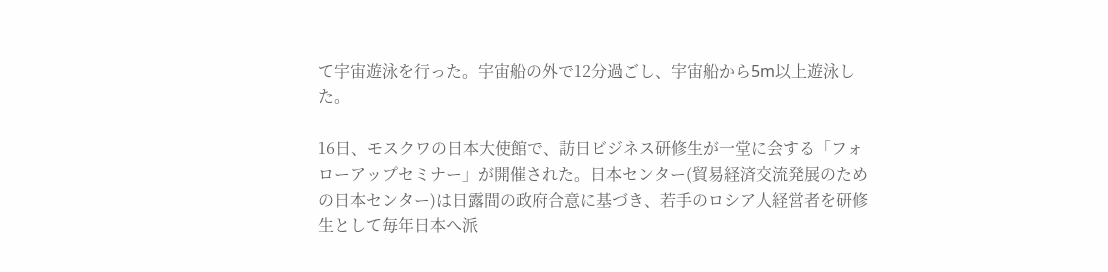て宇宙遊泳を行った。宇宙船の外で12分過ごし、宇宙船から5m以上遊泳した。

16日、モスクワの日本大使館で、訪日ビジネス研修生が一堂に会する「フォローアップセミナー」が開催された。日本センター(貿易経済交流発展のための日本センター)は日露間の政府合意に基づき、若手のロシア人経営者を研修生として毎年日本へ派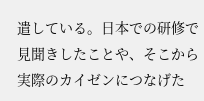遣している。日本での研修で見聞きしたことや、そこから実際のカイゼンにつなげた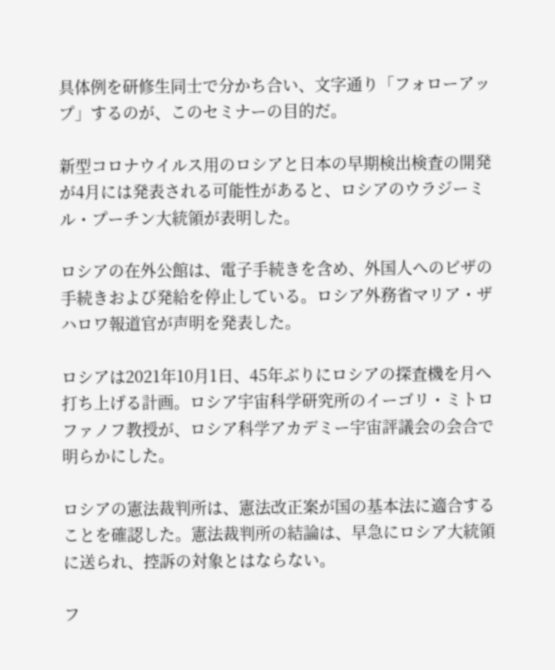具体例を研修生同士で分かち合い、文字通り「フォローアップ」するのが、このセミナーの目的だ。

新型コロナウイルス用のロシアと日本の早期検出検査の開発が4月には発表される可能性があると、ロシアのウラジーミル・プーチン大統領が表明した。

ロシアの在外公館は、電子手続きを含め、外国人へのビザの手続きおよび発給を停止している。ロシア外務省マリア・ザハロワ報道官が声明を発表した。

ロシアは2021年10月1日、45年ぶりにロシアの探査機を月へ打ち上げる計画。ロシア宇宙科学研究所のイーゴリ・ミトロファノフ教授が、ロシア科学アカデミー宇宙評議会の会合で明らかにした。

ロシアの憲法裁判所は、憲法改正案が国の基本法に適合することを確認した。憲法裁判所の結論は、早急にロシア大統領に送られ、控訴の対象とはならない。

フ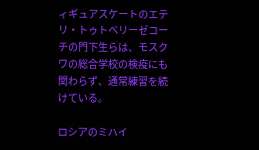ィギュアスケートのエテリ・トゥトベリーゼコーチの門下生らは、モスクワの総合学校の検疫にも関わらず、通常練習を続けている。

ロシアのミハイ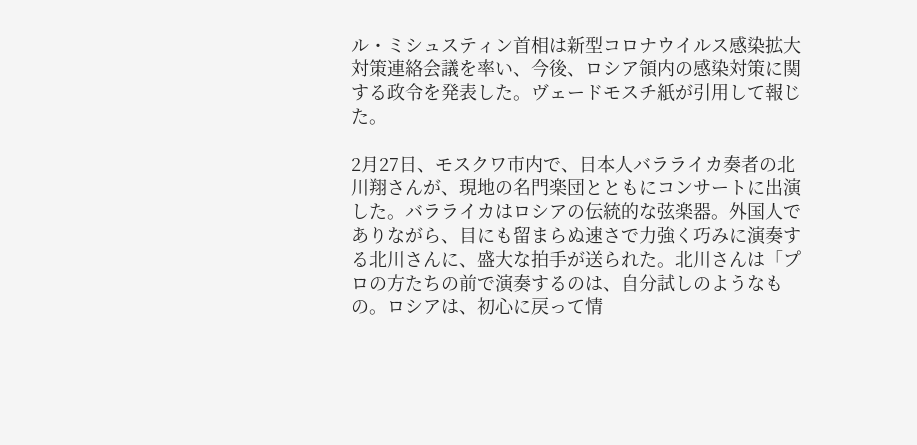ル・ミシュスティン首相は新型コロナウイルス感染拡大対策連絡会議を率い、今後、ロシア領内の感染対策に関する政令を発表した。ヴェードモスチ紙が引用して報じた。

2月27日、モスクワ市内で、日本人バラライカ奏者の北川翔さんが、現地の名門楽団とともにコンサートに出演した。バラライカはロシアの伝統的な弦楽器。外国人でありながら、目にも留まらぬ速さで力強く巧みに演奏する北川さんに、盛大な拍手が送られた。北川さんは「プロの方たちの前で演奏するのは、自分試しのようなもの。ロシアは、初心に戻って情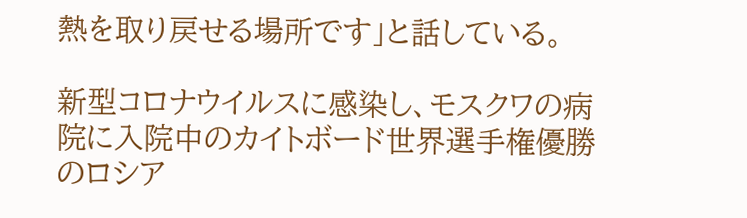熱を取り戻せる場所です」と話している。

新型コロナウイルスに感染し、モスクワの病院に入院中のカイトボード世界選手権優勝のロシア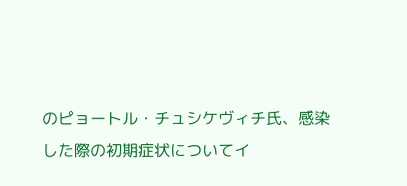のピョートル・チュシケヴィチ氏、感染した際の初期症状についてイ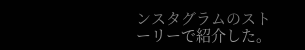ンスタグラムのストーリーで紹介した。